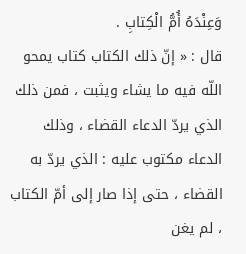وَعِنْدَهُ أُمُّ الْكِتابِ .
قال : « إنّ ذلك الكتاب كتاب يمحو اللّه فيه ما يشاء ويثبت ، فمن ذلك الذي يردّ الدعاء القضاء ، وذلك الدعاء مكتوب عليه : الذي يردّ به القضاء ، حتى إذا صار إلى أمّ الكتاب ، لم يغن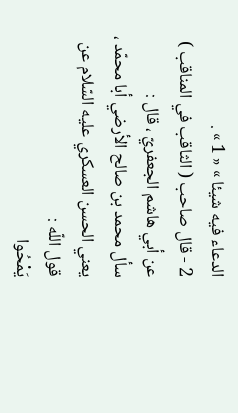الدعاء فيه شيئا » « 1 » .
2 - قال صاحب ( الثاقب في المناقب ) عن أبي هاشم الجعفريّ ، قال :
سأل محمد بن صالح الأرضي أبا محمّد ، يعني الحسن العسكري عليه السّلام عن قول اللّه :
يَمْحُوا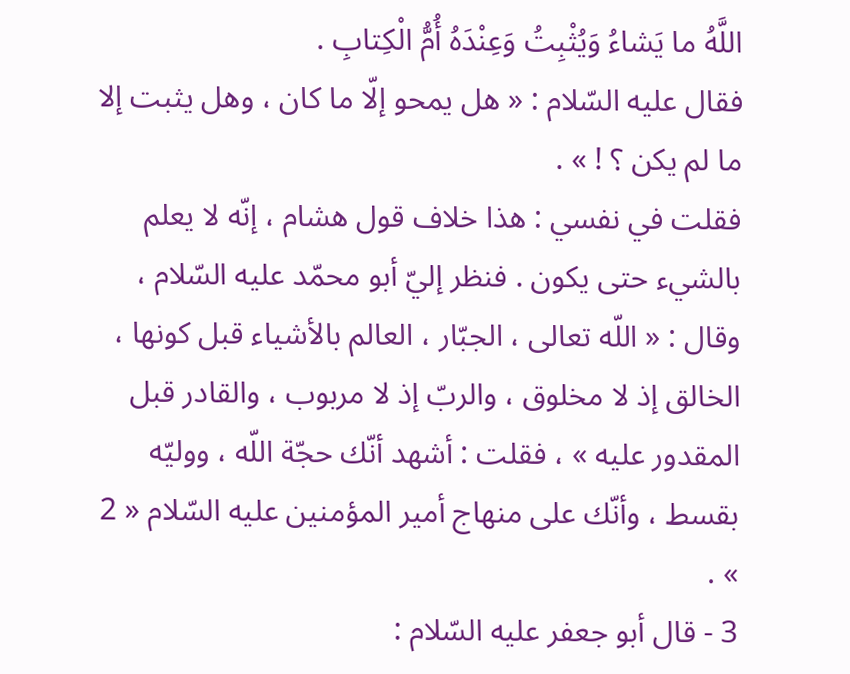اللَّهُ ما يَشاءُ وَيُثْبِتُ وَعِنْدَهُ أُمُّ الْكِتابِ .
فقال عليه السّلام : « هل يمحو إلّا ما كان ، وهل يثبت إلا ما لم يكن ؟ ! » .
فقلت في نفسي : هذا خلاف قول هشام ، إنّه لا يعلم بالشيء حتى يكون . فنظر إليّ أبو محمّد عليه السّلام ، وقال : « اللّه تعالى ، الجبّار ، العالم بالأشياء قبل كونها ، الخالق إذ لا مخلوق ، والربّ إذ لا مربوب ، والقادر قبل المقدور عليه » ، فقلت : أشهد أنّك حجّة اللّه ، ووليّه بقسط ، وأنّك على منهاج أمير المؤمنين عليه السّلام « 2 » .
3 - قال أبو جعفر عليه السّلام :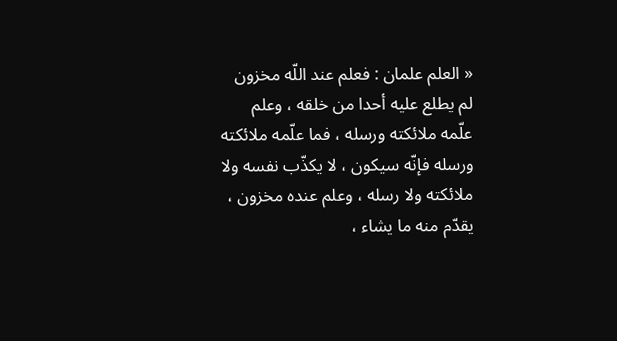« العلم علمان : فعلم عند اللّه مخزون لم يطلع عليه أحدا من خلقه ، وعلم علّمه ملائكته ورسله ، فما علّمه ملائكته ورسله فإنّه سيكون ، لا يكذّب نفسه ولا ملائكته ولا رسله ، وعلم عنده مخزون ، يقدّم منه ما يشاء ،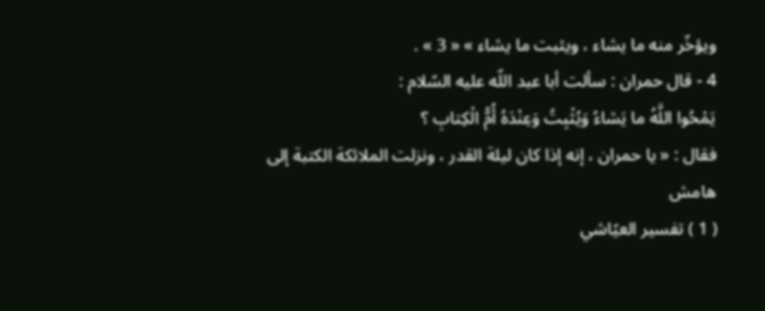ويؤخّر منه ما يشاء ، ويثبت ما يشاء » « 3 » .
4 - قال حمران : سألت أبا عبد اللّه عليه السّلام :
يَمْحُوا اللَّهُ ما يَشاءُ وَيُثْبِتُ وَعِنْدَهُ أُمُّ الْكِتابِ ؟
فقال : « يا حمران ، إنه إذا كان ليلة القدر ، ونزلت الملائكة الكتبة إلى
هامش
( 1 ) تفسير العيّاشي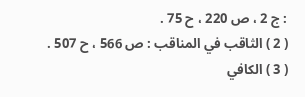: ج 2 ، ص 220 ، ح 75 .
( 2 ) الثاقب في المناقب : ص 566 ، ح 507 .
( 3 ) الكافي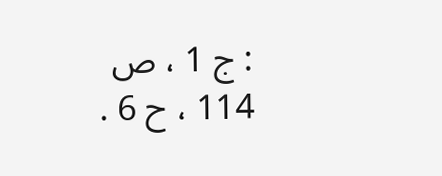: ج 1 ، ص 114 ، ح 6 .